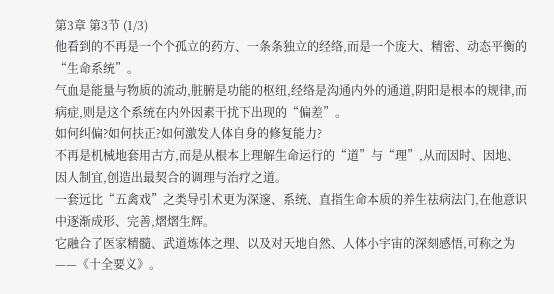第3章 第3节 (1/3)
他看到的不再是一个个孤立的药方、一条条独立的经络,而是一个庞大、精密、动态平衡的“生命系统”。
气血是能量与物质的流动,脏腑是功能的枢纽,经络是沟通内外的通道,阴阳是根本的规律,而病症,则是这个系统在内外因素干扰下出现的“偏差”。
如何纠偏?如何扶正?如何激发人体自身的修复能力?
不再是机械地套用古方,而是从根本上理解生命运行的“道”与“理”,从而因时、因地、因人制宜,创造出最契合的调理与治疗之道。
一套远比“五禽戏”之类导引术更为深邃、系统、直指生命本质的养生祛病法门,在他意识中逐渐成形、完善,熠熠生辉。
它融合了医家精髓、武道炼体之理、以及对天地自然、人体小宇宙的深刻感悟,可称之为——《十全要义》。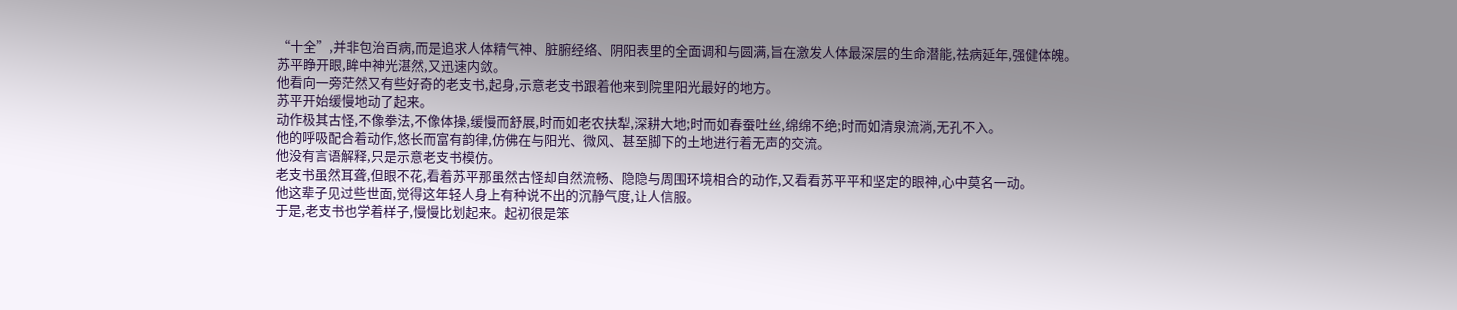“十全”,并非包治百病,而是追求人体精气神、脏腑经络、阴阳表里的全面调和与圆满,旨在激发人体最深层的生命潜能,祛病延年,强健体魄。
苏平睁开眼,眸中神光湛然,又迅速内敛。
他看向一旁茫然又有些好奇的老支书,起身,示意老支书跟着他来到院里阳光最好的地方。
苏平开始缓慢地动了起来。
动作极其古怪,不像拳法,不像体操,缓慢而舒展,时而如老农扶犁,深耕大地;时而如春蚕吐丝,绵绵不绝;时而如清泉流淌,无孔不入。
他的呼吸配合着动作,悠长而富有韵律,仿佛在与阳光、微风、甚至脚下的土地进行着无声的交流。
他没有言语解释,只是示意老支书模仿。
老支书虽然耳聋,但眼不花,看着苏平那虽然古怪却自然流畅、隐隐与周围环境相合的动作,又看看苏平平和坚定的眼神,心中莫名一动。
他这辈子见过些世面,觉得这年轻人身上有种说不出的沉静气度,让人信服。
于是,老支书也学着样子,慢慢比划起来。起初很是笨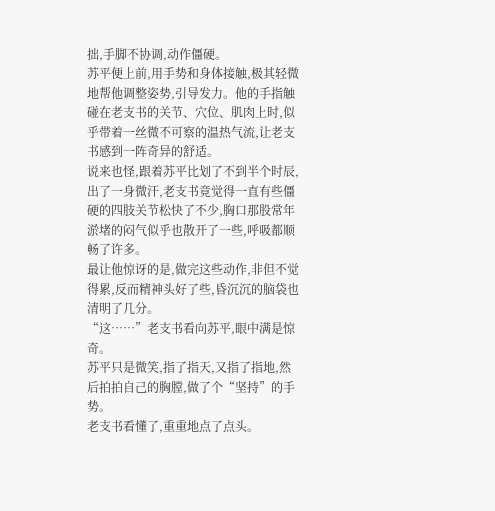拙,手脚不协调,动作僵硬。
苏平便上前,用手势和身体接触,极其轻微地帮他调整姿势,引导发力。他的手指触碰在老支书的关节、穴位、肌肉上时,似乎带着一丝微不可察的温热气流,让老支书感到一阵奇异的舒适。
说来也怪,跟着苏平比划了不到半个时辰,出了一身微汗,老支书竟觉得一直有些僵硬的四肢关节松快了不少,胸口那股常年淤堵的闷气似乎也散开了一些,呼吸都顺畅了许多。
最让他惊讶的是,做完这些动作,非但不觉得累,反而精神头好了些,昏沉沉的脑袋也清明了几分。
“这……”老支书看向苏平,眼中满是惊奇。
苏平只是微笑,指了指天,又指了指地,然后拍拍自己的胸膛,做了个“坚持”的手势。
老支书看懂了,重重地点了点头。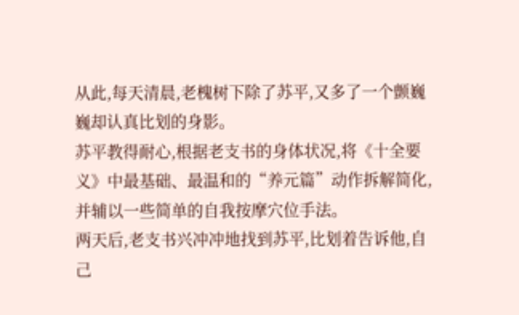从此,每天清晨,老槐树下除了苏平,又多了一个颤巍巍却认真比划的身影。
苏平教得耐心,根据老支书的身体状况,将《十全要义》中最基础、最温和的“养元篇”动作拆解简化,并辅以一些简单的自我按摩穴位手法。
两天后,老支书兴冲冲地找到苏平,比划着告诉他,自己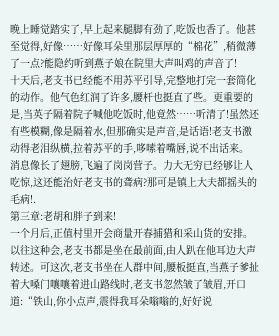晚上睡觉踏实了,早上起来腿脚有劲了,吃饭也香了。他甚至觉得,好像……好像耳朵里那层厚厚的“棉花”,稍微薄了一点?能隐约听到燕子娘在院里大声叫鸡的声音了!
十天后,老支书已经能不用苏平引导,完整地打完一套简化的动作。他气色红润了许多,腰杆也挺直了些。更重要的是,当英子隔着院子喊他吃饭时,他竟然……听清了!虽然还有些模糊,像是隔着水,但那确实是声音,是话语!老支书激动得老泪纵横,拉着苏平的手,哆嗦着嘴唇,说不出话来。
消息像长了翅膀,飞遍了岗岗营子。力大无穷已经够让人吃惊,这还能治好老支书的聋病?那可是镇上大夫都摇头的毛病!.
第三章:老胡和胖子到来!
一个月后,正值村里开会商量开春捕猎和采山货的安排。以往这种会,老支书都是坐在最前面,由人趴在他耳边大声转述。可这次,老支书坐在人群中间,腰板挺直,当燕子爹扯着大嗓门嚷嚷着进山路线时,老支书忽然皱了皱眉,开口道:“铁山,你小点声,震得我耳朵嗡嗡的,好好说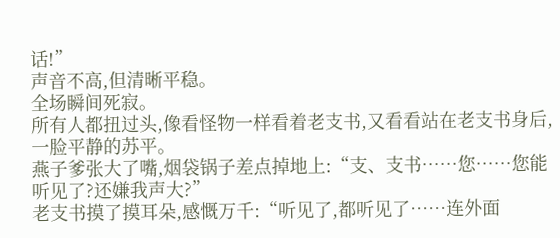话!”
声音不高,但清晰平稳。
全场瞬间死寂。
所有人都扭过头,像看怪物一样看着老支书,又看看站在老支书身后,一脸平静的苏平。
燕子爹张大了嘴,烟袋锅子差点掉地上:“支、支书……您……您能听见了?还嫌我声大?”
老支书摸了摸耳朵,感慨万千:“听见了,都听见了……连外面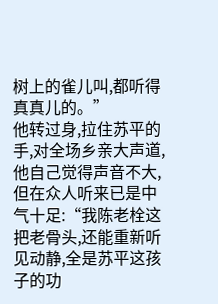树上的雀儿叫,都听得真真儿的。”
他转过身,拉住苏平的手,对全场乡亲大声道,他自己觉得声音不大,但在众人听来已是中气十足:“我陈老栓这把老骨头,还能重新听见动静,全是苏平这孩子的功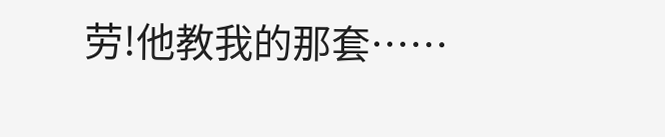劳!他教我的那套……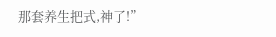那套养生把式,神了!”